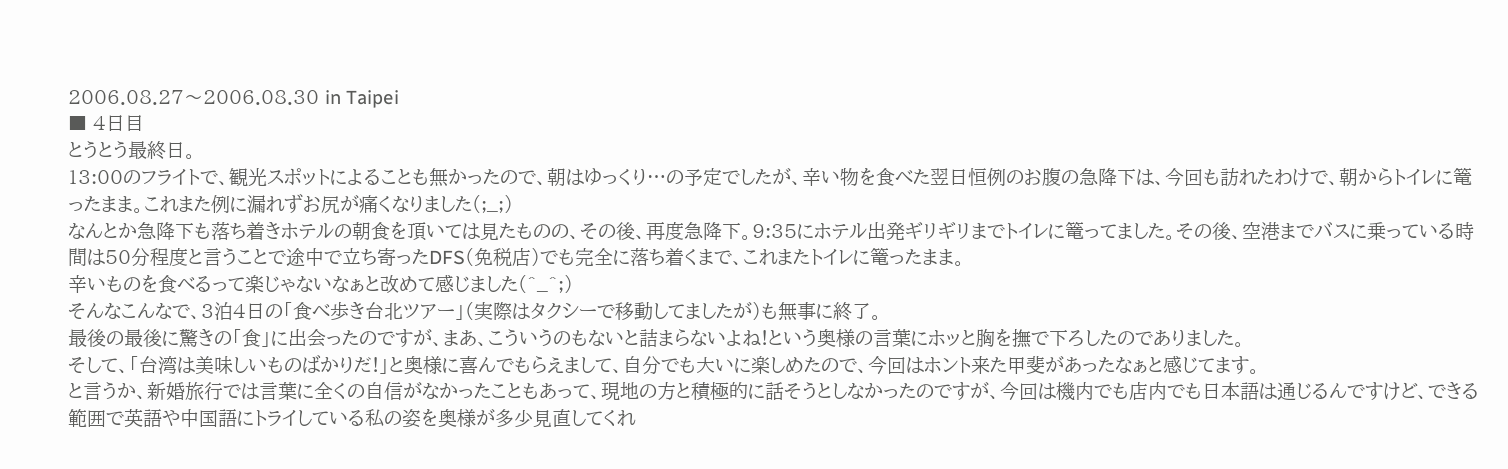2006.08.27〜2006.08.30 in Taipei
■ 4日目
とうとう最終日。
13:00のフライトで、観光スポットによることも無かったので、朝はゆっくり…の予定でしたが、辛い物を食べた翌日恒例のお腹の急降下は、今回も訪れたわけで、朝からトイレに篭ったまま。これまた例に漏れずお尻が痛くなりました(;_;)
なんとか急降下も落ち着きホテルの朝食を頂いては見たものの、その後、再度急降下。9:35にホテル出発ギリギリまでトイレに篭ってました。その後、空港までバスに乗っている時間は50分程度と言うことで途中で立ち寄ったDFS(免税店)でも完全に落ち着くまで、これまたトイレに篭ったまま。
辛いものを食べるって楽じゃないなぁと改めて感じました(^_^;)
そんなこんなで、3泊4日の「食べ歩き台北ツアー」(実際はタクシーで移動してましたが)も無事に終了。
最後の最後に驚きの「食」に出会ったのですが、まあ、こういうのもないと詰まらないよね!という奥様の言葉にホッと胸を撫で下ろしたのでありました。
そして、「台湾は美味しいものばかりだ!」と奥様に喜んでもらえまして、自分でも大いに楽しめたので、今回はホント来た甲斐があったなぁと感じてます。
と言うか、新婚旅行では言葉に全くの自信がなかったこともあって、現地の方と積極的に話そうとしなかったのですが、今回は機内でも店内でも日本語は通じるんですけど、できる範囲で英語や中国語にトライしている私の姿を奥様が多少見直してくれ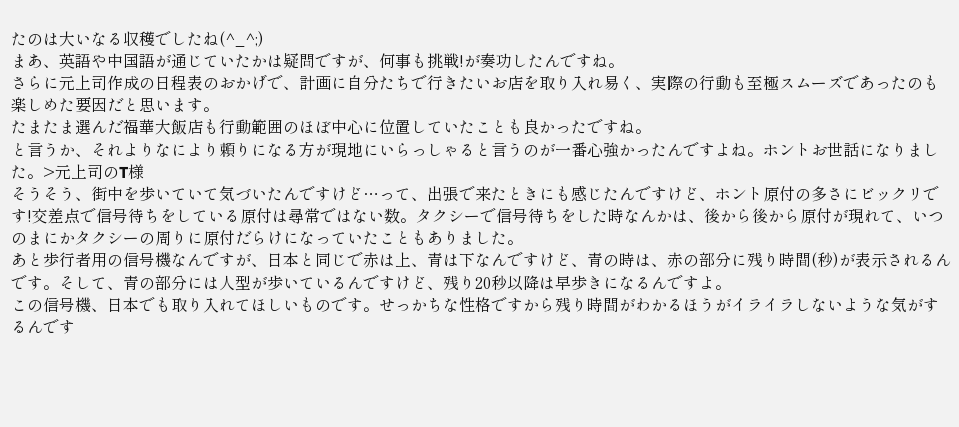たのは大いなる収穫でしたね(^_^;)
まあ、英語や中国語が通じていたかは疑問ですが、何事も挑戦!が奏功したんですね。
さらに元上司作成の日程表のおかげで、計画に自分たちで行きたいお店を取り入れ易く、実際の行動も至極スムーズであったのも楽しめた要因だと思います。
たまたま選んだ福華大飯店も行動範囲のほぼ中心に位置していたことも良かったですね。
と言うか、それよりなにより頼りになる方が現地にいらっしゃると言うのが一番心強かったんですよね。ホントお世話になりました。>元上司のT様
そうそう、街中を歩いていて気づいたんですけど…って、出張で来たときにも感じたんですけど、ホント原付の多さにビックリです!交差点で信号待ちをしている原付は尋常ではない数。タクシーで信号待ちをした時なんかは、後から後から原付が現れて、いつのまにかタクシーの周りに原付だらけになっていたこともありました。
あと歩行者用の信号機なんですが、日本と同じで赤は上、青は下なんですけど、青の時は、赤の部分に残り時間(秒)が表示されるんです。そして、青の部分には人型が歩いているんですけど、残り20秒以降は早歩きになるんですよ。
この信号機、日本でも取り入れてほしいものです。せっかちな性格ですから残り時間がわかるほうがイライラしないような気がするんです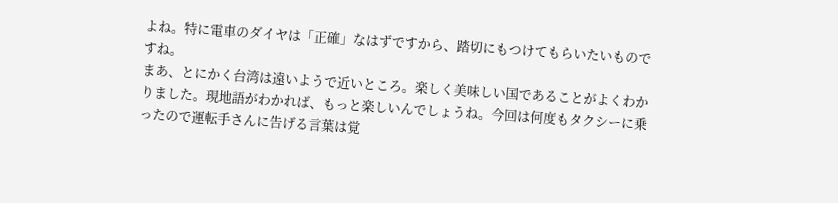よね。特に電車のダイヤは「正確」なはずですから、踏切にもつけてもらいたいものですね。
まあ、とにかく台湾は遠いようで近いところ。楽しく美味しい国であることがよくわかりました。現地語がわかれば、もっと楽しいんでしょうね。今回は何度もタクシーに乗ったので運転手さんに告げる言葉は覚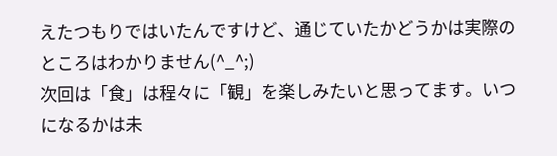えたつもりではいたんですけど、通じていたかどうかは実際のところはわかりません(^_^;)
次回は「食」は程々に「観」を楽しみたいと思ってます。いつになるかは未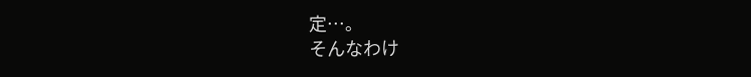定…。
そんなわけ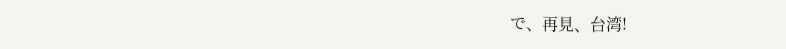で、再見、台湾!